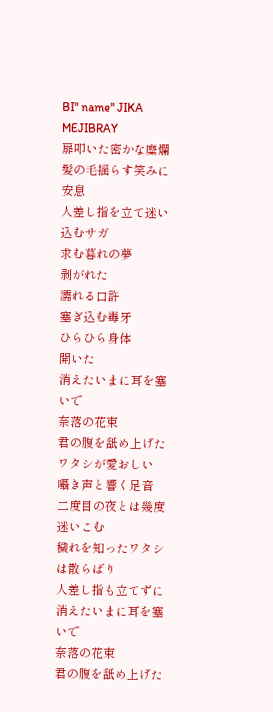BI" name" JIKA
MEJIBRAY
扉叩いた密かな糜爛
髪の毛揺らす笑みに安息
人差し指を立て迷い込むサガ
求む暮れの夢
剥がれた
濡れる口許
塞ぎ込む毒牙
ひらひら身体
開いた
消えたいまに耳を塞いで
奈落の花束
君の腹を舐め上げた
ワタシが愛おしい
囁き声と響く足音
二度目の夜とは幾度迷いこむ
穢れを知ったワタシは散らばり
人差し指も立てずに
消えたいまに耳を塞いで
奈落の花束
君の腹を舐め上げた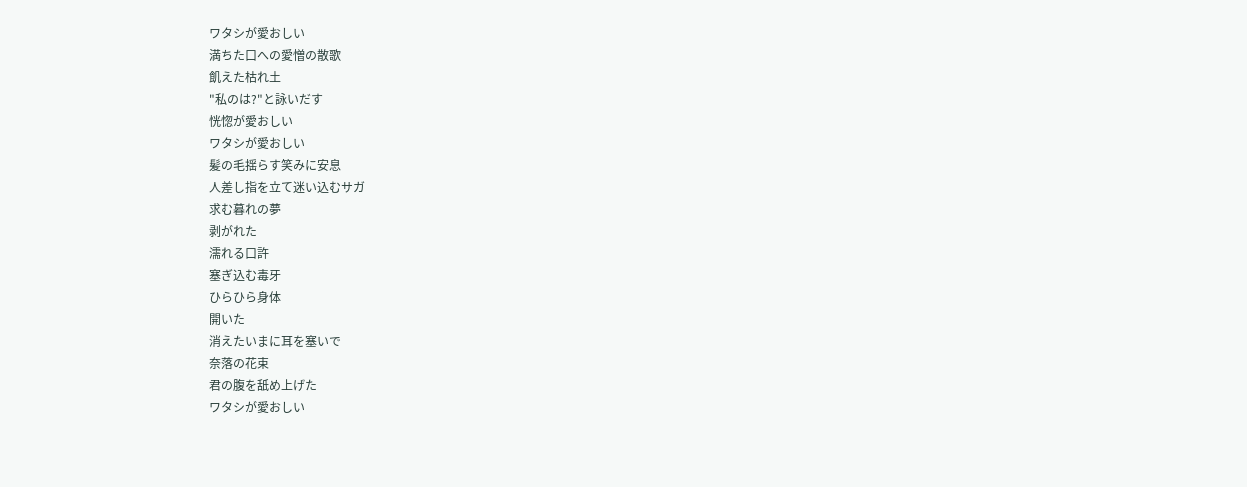ワタシが愛おしい
満ちた口への愛憎の散歌
飢えた枯れ土
"私のは?"と詠いだす
恍惚が愛おしい
ワタシが愛おしい
髪の毛揺らす笑みに安息
人差し指を立て迷い込むサガ
求む暮れの夢
剥がれた
濡れる口許
塞ぎ込む毒牙
ひらひら身体
開いた
消えたいまに耳を塞いで
奈落の花束
君の腹を舐め上げた
ワタシが愛おしい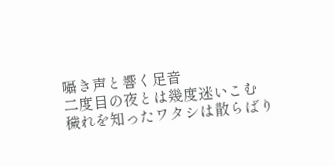囁き声と響く足音
二度目の夜とは幾度迷いこむ
穢れを知ったワタシは散らばり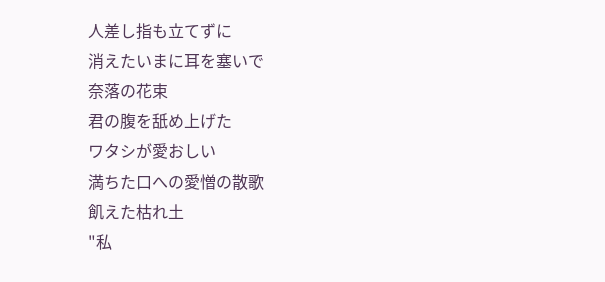人差し指も立てずに
消えたいまに耳を塞いで
奈落の花束
君の腹を舐め上げた
ワタシが愛おしい
満ちた口への愛憎の散歌
飢えた枯れ土
"私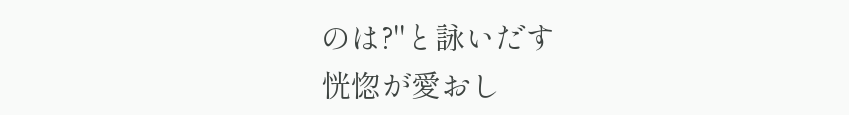のは?"と詠いだす
恍惚が愛おし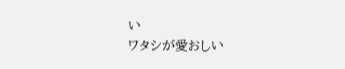い
ワタシが愛おしい